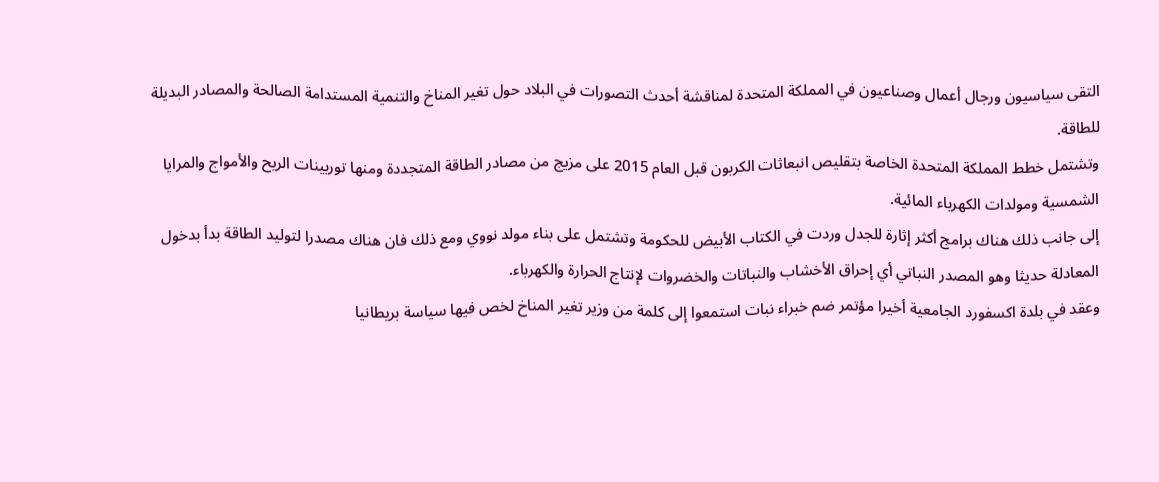التقى سياسيون ورجال أعمال وصناعيون في المملكة المتحدة لمناقشة أحدث التصورات في البلاد حول تغير المناخ والتنمية المستدامة الصالحة والمصادر البديلة للطاقة.
وتشتمل خطط المملكة المتحدة الخاصة بتقليص انبعاثات الكربون قبل العام 2015 على مزيج من مصادر الطاقة المتجددة ومنها توربينات الريح والأمواج والمرايا الشمسية ومولدات الكهرباء المائية.
إلى جانب ذلك هناك برامج أكثر إثارة للجدل وردت في الكتاب الأبيض للحكومة وتشتمل على بناء مولد نووي ومع ذلك فان هناك مصدرا لتوليد الطاقة بدأ بدخول المعادلة حديثا وهو المصدر النباتي أي إحراق الأخشاب والنباتات والخضروات لإنتاج الحرارة والكهرباء.
وعقد في بلدة اكسفورد الجامعية أخيرا مؤتمر ضم خبراء نبات استمعوا إلى كلمة من وزير تغير المناخ لخص فيها سياسة بريطانيا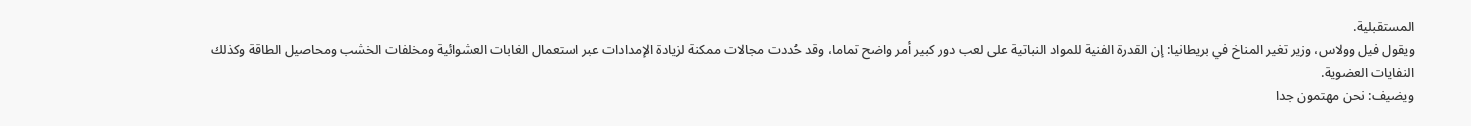المستقبلية.
ويقول فيل وولاس، وزير تغير المناخ في بريطانيا: إن القدرة الفنية للمواد النباتية على لعب دور كبير أمر واضح تماما، وقد حُددت مجالات ممكنة لزيادة الإمدادات عبر استعمال الغابات العشوائية ومخلفات الخشب ومحاصيل الطاقة وكذلك النفايات العضوية.
ويضيف: نحن مهتمون جدا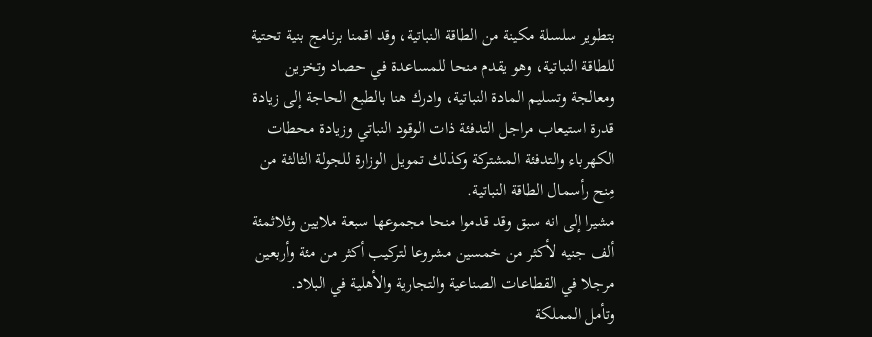بتطوير سلسلة مكينة من الطاقة النباتية، وقد اقمنا برنامج بنية تحتية للطاقة النباتية، وهو يقدم منحا للمساعدة في حصاد وتخزين ومعالجة وتسليم المادة النباتية، وادرك هنا بالطبع الحاجة إلى زيادة قدرة استيعاب مراجل التدفئة ذات الوقود النباتي وزيادة محطات الكهرباء والتدفئة المشتركة وكذلك تمويل الوزارة للجولة الثالثة من مِنح رأسمال الطاقة النباتية.
مشيرا إلى انه سبق وقد قدموا منحا مجموعها سبعة ملايين وثلاثمئة ألف جنيه لأكثر من خمسين مشروعا لتركيب أكثر من مئة وأربعين مرجلا في القطاعات الصناعية والتجارية والأهلية في البلاد.
وتأمل المملكة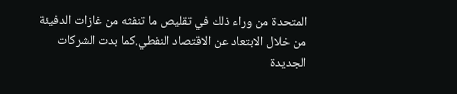المتحدة من وراء ذلك في تقليص ما تنفثه من غازات الدفيئة من خلال الابتعاد عن الاقتصاد النفطي.كما بدت الشركات الجديدة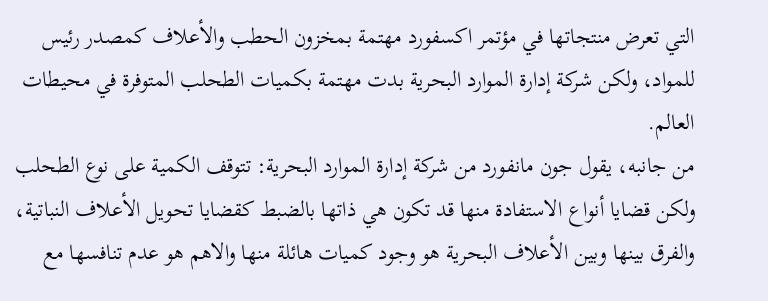التي تعرض منتجاتها في مؤتمر اكسفورد مهتمة بمخزون الحطب والأعلاف كمصدر رئيس للمواد، ولكن شركة إدارة الموارد البحرية بدت مهتمة بكميات الطحلب المتوفرة في محيطات العالم.
من جانبه، يقول جون مانفورد من شركة إدارة الموارد البحرية: تتوقف الكمية على نوع الطحلب ولكن قضايا أنواع الاستفادة منها قد تكون هي ذاتها بالضبط كقضايا تحويل الأعلاف النباتية، والفرق بينها وبين الأعلاف البحرية هو وجود كميات هائلة منها والاهم هو عدم تنافسها مع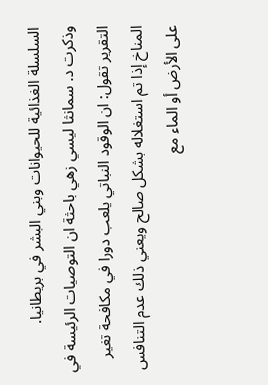السلسلة الغذائية للحيوانات وبني البشر في بريطانيا.
وذكرت د. سمانثا ليسي زهي باحثة ان التوصيات الرئيسة في التقرير تقول: ان الوقود النباتي يلعب دورا في مكافحة تغير المناخ إذا تم استغلاله بشكل صالح ويعني ذلك عدم التنافس على الأرض أو الماء مع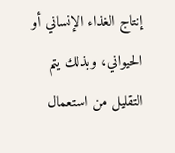إنتاج الغذاء الإنساني أو الحيواني، وبذلك يتم التقليل من استعمال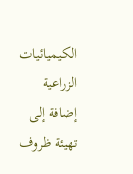الكيميائيات الزراعية إضافة إلى تهيئة ظروف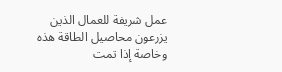عمل شريفة للعمال الذين يزرعون محاصيل الطاقة هذه وخاصة إذا تمت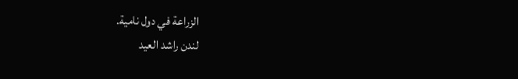الزراعة في دول نامية.
لندن راشد العيد